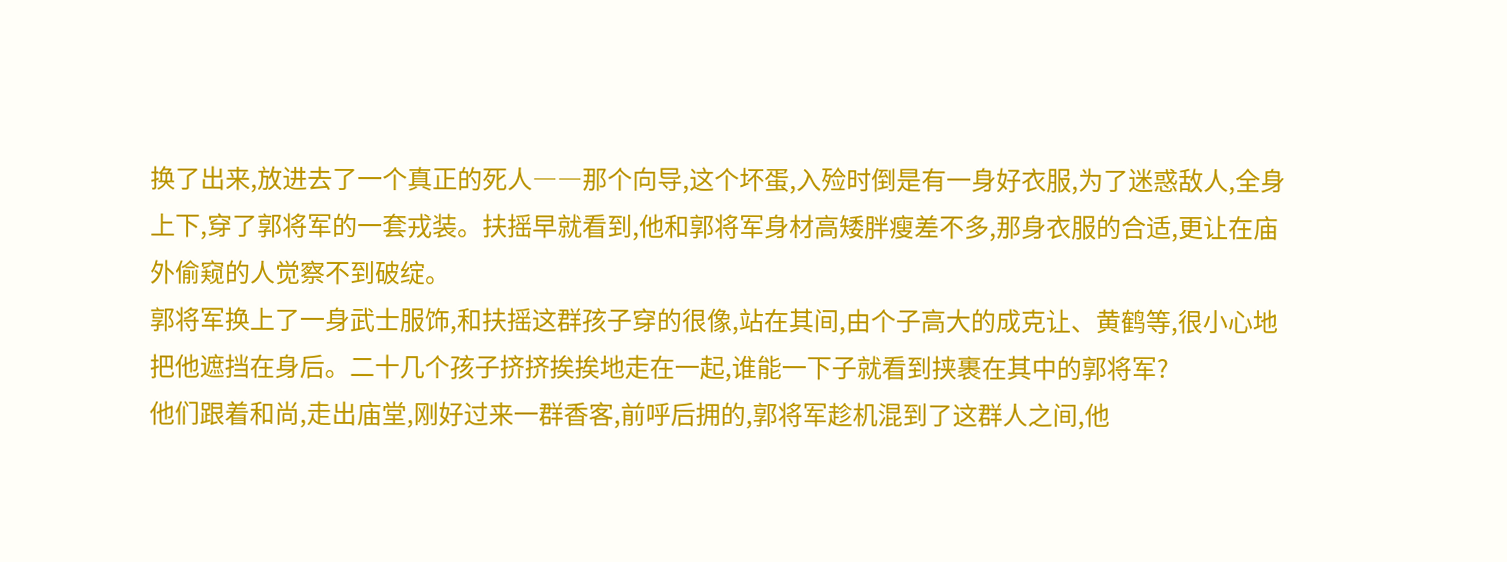换了出来,放进去了一个真正的死人――那个向导,这个坏蛋,入殓时倒是有一身好衣服,为了迷惑敌人,全身上下,穿了郭将军的一套戎装。扶摇早就看到,他和郭将军身材高矮胖瘦差不多,那身衣服的合适,更让在庙外偷窥的人觉察不到破绽。
郭将军换上了一身武士服饰,和扶摇这群孩子穿的很像,站在其间,由个子高大的成克让、黄鹤等,很小心地把他遮挡在身后。二十几个孩子挤挤挨挨地走在一起,谁能一下子就看到挟裹在其中的郭将军?
他们跟着和尚,走出庙堂,刚好过来一群香客,前呼后拥的,郭将军趁机混到了这群人之间,他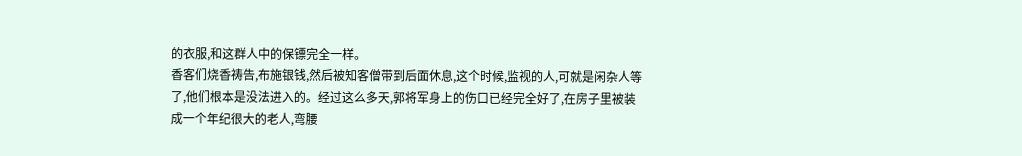的衣服,和这群人中的保镖完全一样。
香客们烧香祷告,布施银钱,然后被知客僧带到后面休息,这个时候,监视的人,可就是闲杂人等了,他们根本是没法进入的。经过这么多天,郭将军身上的伤口已经完全好了,在房子里被装成一个年纪很大的老人,弯腰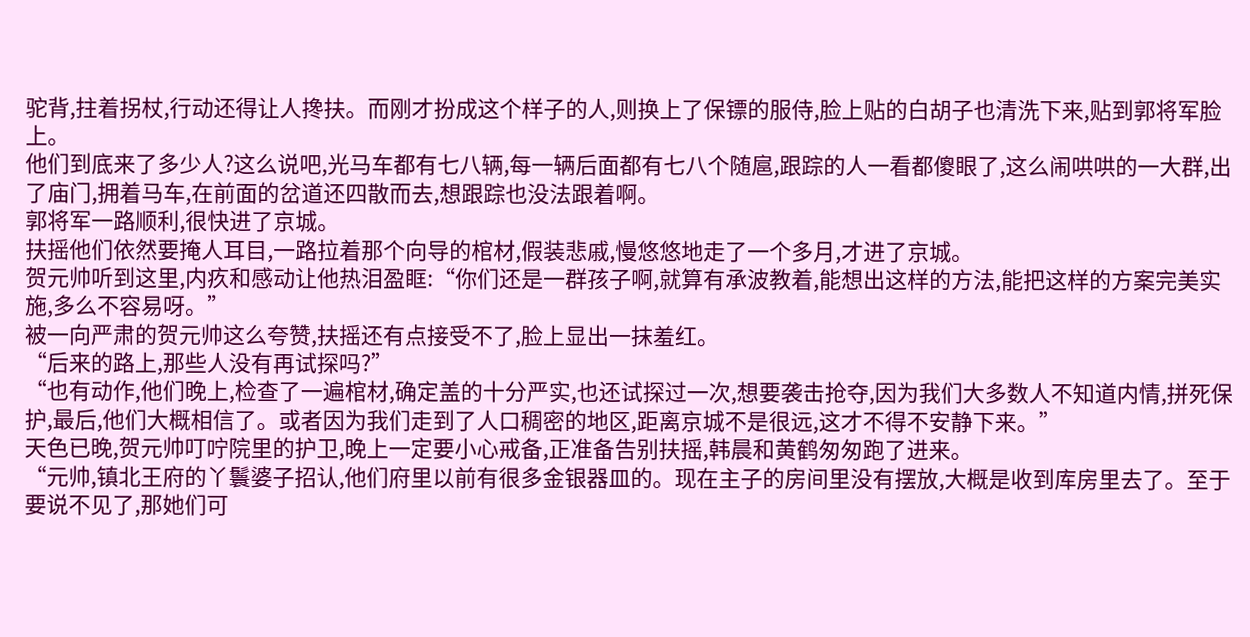驼背,拄着拐杖,行动还得让人搀扶。而刚才扮成这个样子的人,则换上了保镖的服侍,脸上贴的白胡子也清洗下来,贴到郭将军脸上。
他们到底来了多少人?这么说吧,光马车都有七八辆,每一辆后面都有七八个随扈,跟踪的人一看都傻眼了,这么闹哄哄的一大群,出了庙门,拥着马车,在前面的岔道还四散而去,想跟踪也没法跟着啊。
郭将军一路顺利,很快进了京城。
扶摇他们依然要掩人耳目,一路拉着那个向导的棺材,假装悲戚,慢悠悠地走了一个多月,才进了京城。
贺元帅听到这里,内疚和感动让他热泪盈眶:“你们还是一群孩子啊,就算有承波教着,能想出这样的方法,能把这样的方案完美实施,多么不容易呀。”
被一向严肃的贺元帅这么夸赞,扶摇还有点接受不了,脸上显出一抹羞红。
“后来的路上,那些人没有再试探吗?”
“也有动作,他们晚上,检查了一遍棺材,确定盖的十分严实,也还试探过一次,想要袭击抢夺,因为我们大多数人不知道内情,拼死保护,最后,他们大概相信了。或者因为我们走到了人口稠密的地区,距离京城不是很远,这才不得不安静下来。”
天色已晚,贺元帅叮咛院里的护卫,晚上一定要小心戒备,正准备告别扶摇,韩晨和黄鹤匆匆跑了进来。
“元帅,镇北王府的丫鬟婆子招认,他们府里以前有很多金银器皿的。现在主子的房间里没有摆放,大概是收到库房里去了。至于要说不见了,那她们可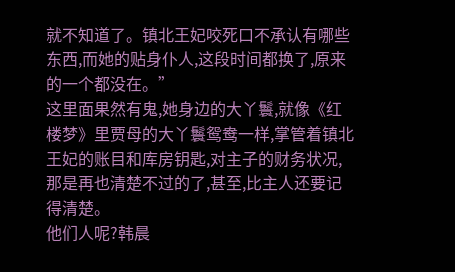就不知道了。镇北王妃咬死口不承认有哪些东西,而她的贴身仆人,这段时间都换了,原来的一个都没在。”
这里面果然有鬼,她身边的大丫鬟,就像《红楼梦》里贾母的大丫鬟鸳鸯一样,掌管着镇北王妃的账目和库房钥匙,对主子的财务状况,那是再也清楚不过的了,甚至,比主人还要记得清楚。
他们人呢?韩晨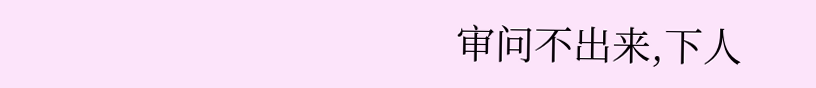审问不出来,下人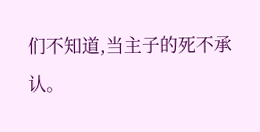们不知道,当主子的死不承认。